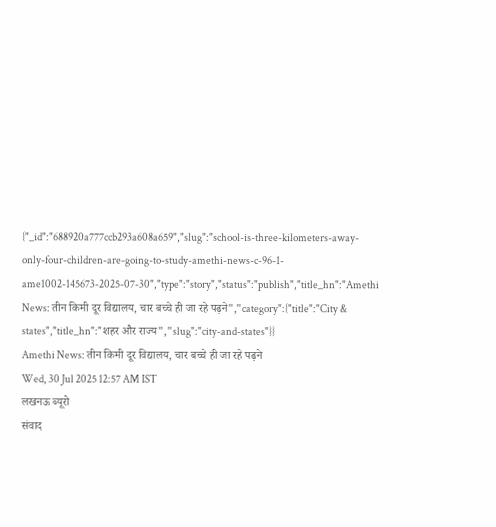{"_id":"688920a777ccb293a608a659","slug":"school-is-three-kilometers-away-only-four-children-are-going-to-study-amethi-news-c-96-1-ame1002-145673-2025-07-30","type":"story","status":"publish","title_hn":"Amethi News: तीन किमी दूर विद्यालय, चार बच्चे ही जा रहे पढ़ने","category":{"title":"City & states","title_hn":"शहर और राज्य","slug":"city-and-states"}}
Amethi News: तीन किमी दूर विद्यालय, चार बच्चे ही जा रहे पढ़ने
Wed, 30 Jul 2025 12:57 AM IST
लखनऊ ब्यूरो
संवाद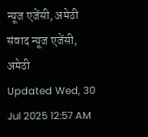न्यूज एजेंसी, अमेठी
संवाद न्यूज एजेंसी, अमेठी
Updated Wed, 30 Jul 2025 12:57 AM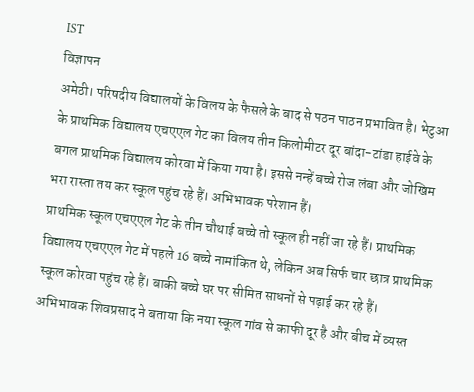IST
विज्ञापन
अमेठी। परिषदीय विद्यालयों के विलय के फैसले के बाद से पठन पाठन प्रभावित है। भेटुआ के प्राथमिक विद्यालय एचएएल गेट का विलय तीन किलोमीटर दूर बांदा-टांडा हाईवे के बगल प्राथमिक विद्यालय कोरवा में किया गया है। इससे नन्हें बच्चे रोज लंबा और जोखिम भरा रास्ता तय कर स्कूल पहुंच रहे हैं। अभिभावक परेशान हैं।
प्राथमिक स्कूल एचएएल गेट के तीन चौथाई बच्चे तो स्कूल ही नहीं जा रहे हैं। प्राथमिक विद्यालय एचएएल गेट में पहले 16 बच्चे नामांकित थे, लेकिन अब सिर्फ चार छात्र प्राथमिक स्कूल कोरवा पहुंच रहे हैं। बाकी बच्चे घर पर सीमित साधनों से पढ़ाई कर रहे हैं। अभिभावक शिवप्रसाद ने बताया कि नया स्कूल गांव से काफी दूर है और बीच में व्यस्त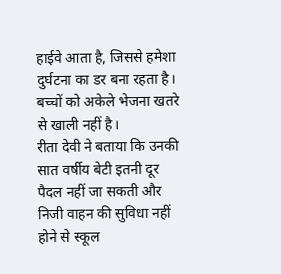हाईवे आता है, जिससे हमेशा दुर्घटना का डर बना रहता है। बच्चों को अकेले भेजना खतरे से खाली नहीं है।
रीता देवी ने बताया कि उनकी सात वर्षीय बेटी इतनी दूर पैदल नहीं जा सकती और निजी वाहन की सुविधा नहीं होने से स्कूल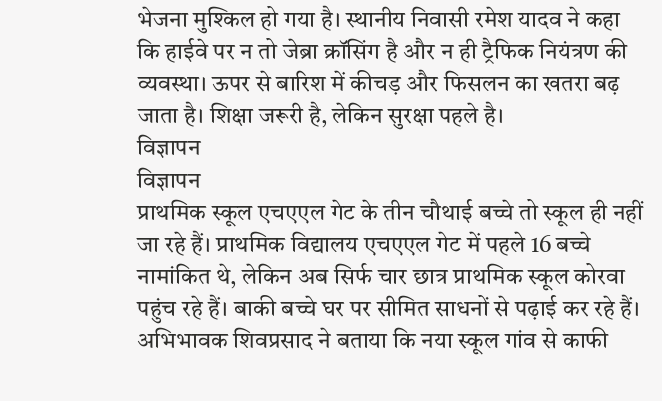भेजना मुश्किल हो गया है। स्थानीय निवासी रमेश यादव ने कहा कि हाईवे पर न तो जेब्रा क्रॉसिंग है और न ही ट्रैफिक नियंत्रण की व्यवस्था। ऊपर से बारिश में कीचड़ और फिसलन का खतरा बढ़ जाता है। शिक्षा जरूरी है, लेकिन सुरक्षा पहले है।
विज्ञापन
विज्ञापन
प्राथमिक स्कूल एचएएल गेट के तीन चौथाई बच्चे तो स्कूल ही नहीं जा रहे हैं। प्राथमिक विद्यालय एचएएल गेट में पहले 16 बच्चे नामांकित थे, लेकिन अब सिर्फ चार छात्र प्राथमिक स्कूल कोरवा पहुंच रहे हैं। बाकी बच्चे घर पर सीमित साधनों से पढ़ाई कर रहे हैं। अभिभावक शिवप्रसाद ने बताया कि नया स्कूल गांव से काफी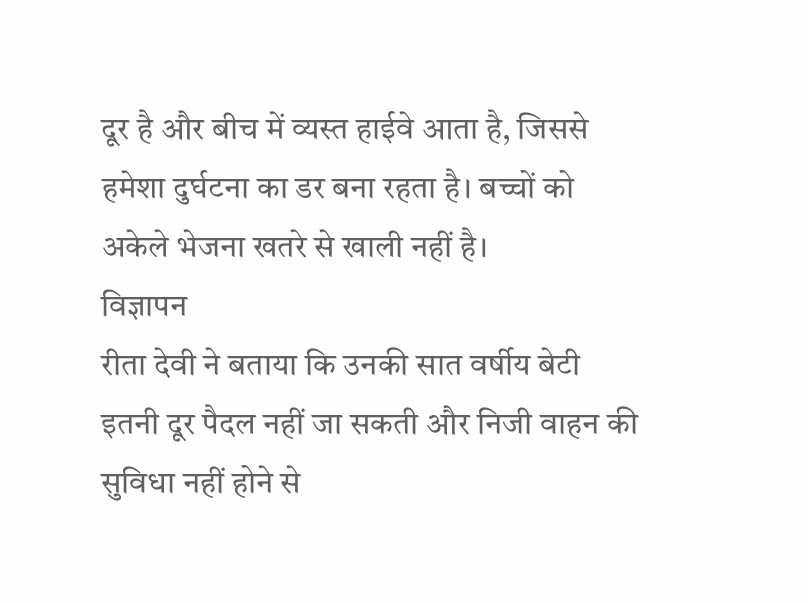दूर है और बीच में व्यस्त हाईवे आता है, जिससे हमेशा दुर्घटना का डर बना रहता है। बच्चों को अकेले भेजना खतरे से खाली नहीं है।
विज्ञापन
रीता देवी ने बताया कि उनकी सात वर्षीय बेटी इतनी दूर पैदल नहीं जा सकती और निजी वाहन की सुविधा नहीं होने से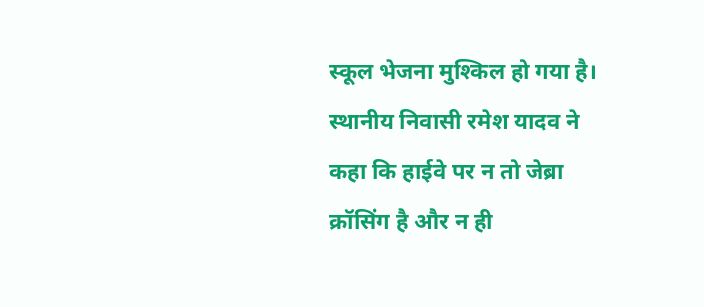स्कूल भेजना मुश्किल हो गया है। स्थानीय निवासी रमेश यादव ने कहा कि हाईवे पर न तो जेब्रा क्रॉसिंग है और न ही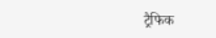ट्रैफिक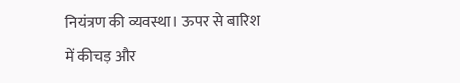नियंत्रण की व्यवस्था। ऊपर से बारिश में कीचड़ और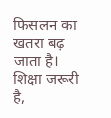फिसलन का खतरा बढ़ जाता है। शिक्षा जरूरी है,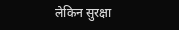लेकिन सुरक्षा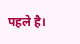पहले है।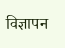विज्ञापन